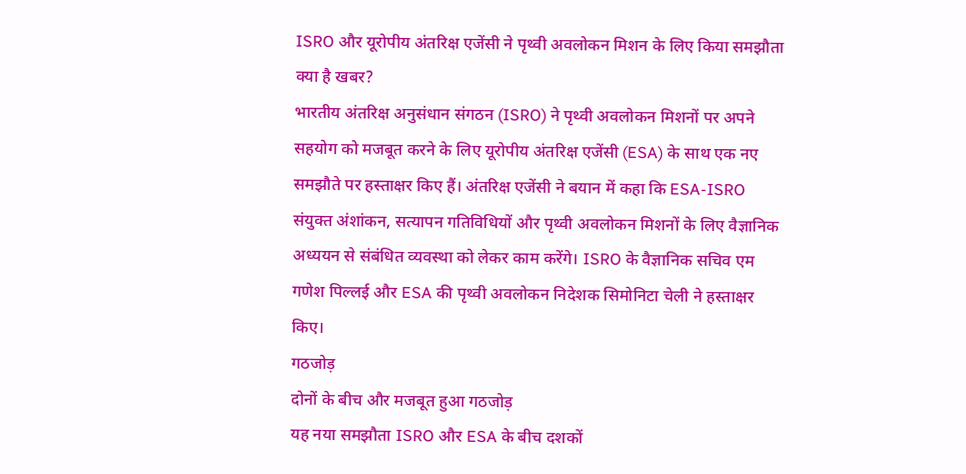ISRO और यूरोपीय अंतरिक्ष एजेंसी ने पृथ्वी अवलोकन मिशन के लिए किया समझौता
क्या है खबर?
भारतीय अंतरिक्ष अनुसंधान संगठन (ISRO) ने पृथ्वी अवलोकन मिशनों पर अपने सहयोग को मजबूत करने के लिए यूरोपीय अंतरिक्ष एजेंसी (ESA) के साथ एक नए समझौते पर हस्ताक्षर किए हैं। अंतरिक्ष एजेंसी ने बयान में कहा कि ESA-ISRO संयुक्त अंशांकन, सत्यापन गतिविधियों और पृथ्वी अवलोकन मिशनों के लिए वैज्ञानिक अध्ययन से संबंधित व्यवस्था को लेकर काम करेंगे। ISRO के वैज्ञानिक सचिव एम गणेश पिल्लई और ESA की पृथ्वी अवलोकन निदेशक सिमोनिटा चेली ने हस्ताक्षर किए।
गठजोड़
दोनों के बीच और मजबूत हुआ गठजोड़
यह नया समझौता ISRO और ESA के बीच दशकों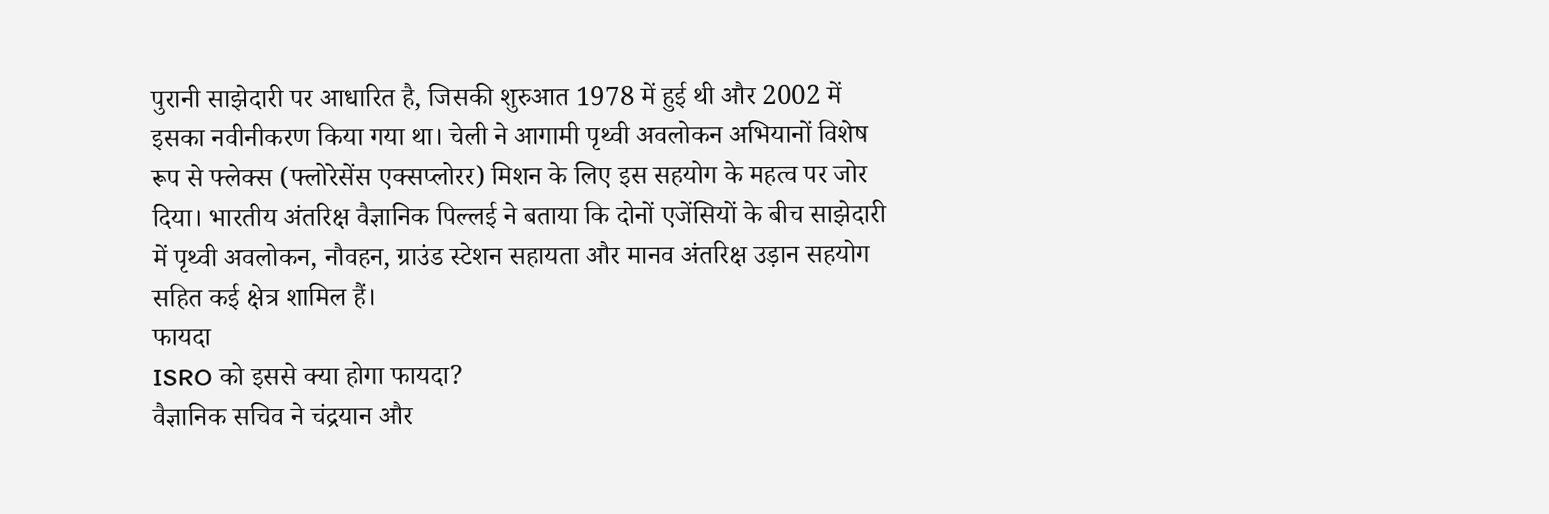पुरानी साझेदारी पर आधारित है, जिसकी शुरुआत 1978 में हुई थी और 2002 में इसका नवीनीकरण किया गया था। चेली ने आगामी पृथ्वी अवलोकन अभियानों विशेष रूप से फ्लेक्स (फ्लोरेसेंस एक्सप्लोरर) मिशन के लिए इस सहयोग के महत्व पर जोर दिया। भारतीय अंतरिक्ष वैज्ञानिक पिल्लई ने बताया कि दोनों एजेंसियों के बीच साझेदारी में पृथ्वी अवलोकन, नौवहन, ग्राउंड स्टेशन सहायता और मानव अंतरिक्ष उड़ान सहयोग सहित कई क्षेत्र शामिल हैं।
फायदा
ISRO को इससे क्या होगा फायदा?
वैज्ञानिक सचिव ने चंद्रयान और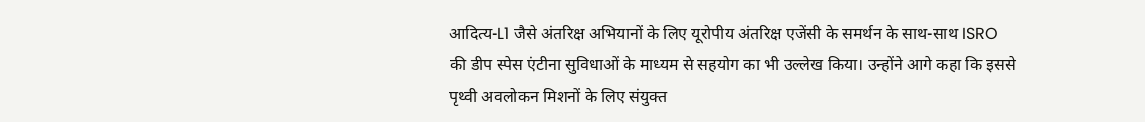आदित्य-L1 जैसे अंतरिक्ष अभियानों के लिए यूरोपीय अंतरिक्ष एजेंसी के समर्थन के साथ-साथ ISRO की डीप स्पेस एंटीना सुविधाओं के माध्यम से सहयोग का भी उल्लेख किया। उन्होंने आगे कहा कि इससे पृथ्वी अवलोकन मिशनों के लिए संयुक्त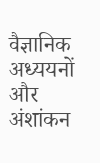वैज्ञानिक अध्ययनों और अंशांकन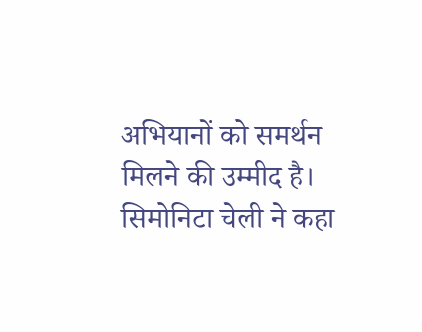अभियानों को समर्थन मिलने की उम्मीद है। सिमोनिटा चेली ने कहा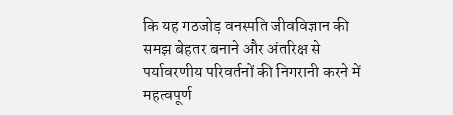कि यह गठजोड़ वनस्पति जीवविज्ञान की समझ बेहतर बनाने और अंतरिक्ष से पर्यावरणीय परिवर्तनों की निगरानी करने में महत्वपूर्ण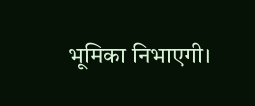भूमिका निभाएगी।